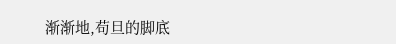渐渐地,苟旦的脚底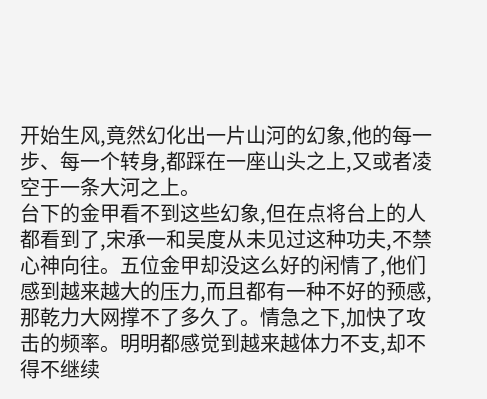开始生风,竟然幻化出一片山河的幻象,他的每一步、每一个转身,都踩在一座山头之上,又或者凌空于一条大河之上。
台下的金甲看不到这些幻象,但在点将台上的人都看到了,宋承一和吴度从未见过这种功夫,不禁心神向往。五位金甲却没这么好的闲情了,他们感到越来越大的压力,而且都有一种不好的预感,那乾力大网撑不了多久了。情急之下,加快了攻击的频率。明明都感觉到越来越体力不支,却不得不继续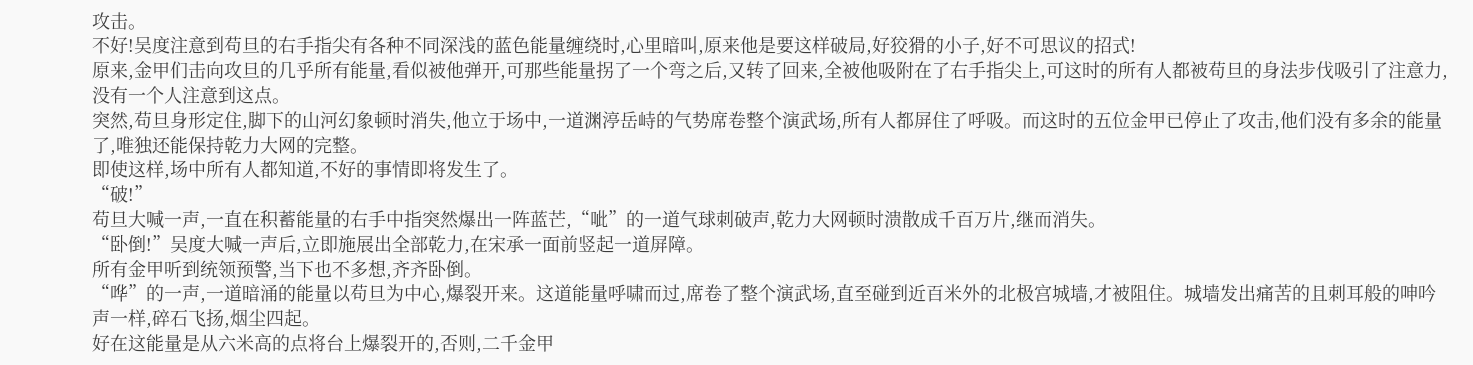攻击。
不好!吴度注意到苟旦的右手指尖有各种不同深浅的蓝色能量缠绕时,心里暗叫,原来他是要这样破局,好狡猾的小子,好不可思议的招式!
原来,金甲们击向攻旦的几乎所有能量,看似被他弹开,可那些能量拐了一个弯之后,又转了回来,全被他吸附在了右手指尖上,可这时的所有人都被苟旦的身法步伐吸引了注意力,没有一个人注意到这点。
突然,苟旦身形定住,脚下的山河幻象顿时消失,他立于场中,一道渊渟岳峙的气势席卷整个演武场,所有人都屏住了呼吸。而这时的五位金甲已停止了攻击,他们没有多余的能量了,唯独还能保持乾力大网的完整。
即使这样,场中所有人都知道,不好的事情即将发生了。
“破!”
苟旦大喊一声,一直在积蓄能量的右手中指突然爆出一阵蓝芒,“呲”的一道气球刺破声,乾力大网顿时溃散成千百万片,继而消失。
“卧倒!”吴度大喊一声后,立即施展出全部乾力,在宋承一面前竖起一道屏障。
所有金甲听到统领预警,当下也不多想,齐齐卧倒。
“哗”的一声,一道暗涌的能量以苟旦为中心,爆裂开来。这道能量呼啸而过,席卷了整个演武场,直至碰到近百米外的北极宫城墙,才被阻住。城墙发出痛苦的且刺耳般的呻吟声一样,碎石飞扬,烟尘四起。
好在这能量是从六米高的点将台上爆裂开的,否则,二千金甲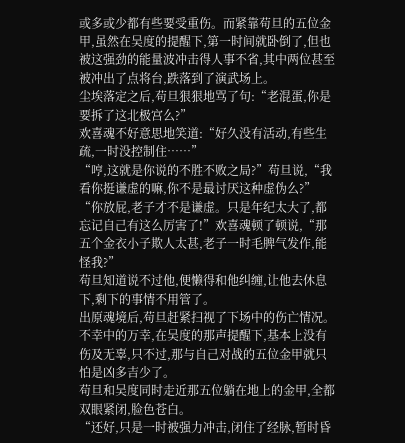或多或少都有些要受重伤。而紧靠苟旦的五位金甲,虽然在吴度的提醒下,第一时间就卧倒了,但也被这强劲的能量波冲击得人事不省,其中两位甚至被冲出了点将台,跌落到了演武场上。
尘埃落定之后,苟旦狠狠地骂了句:“老混蛋,你是要拆了这北极宫么?”
欢喜魂不好意思地笑道:“好久没有活动,有些生疏,一时没控制住……”
“哼,这就是你说的不胜不败之局?”苟旦说,“我看你挺谦虚的嘛,你不是最讨厌这种虚伪么?”
“你放屁,老子才不是谦虚。只是年纪太大了,都忘记自己有这么厉害了!”欢喜魂顿了顿说,“那五个金衣小子欺人太甚,老子一时毛脾气发作,能怪我?”
苟旦知道说不过他,便懒得和他纠缠,让他去休息下,剩下的事情不用管了。
出原魂境后,苟旦赶紧扫视了下场中的伤亡情况。
不幸中的万幸,在吴度的那声提醒下,基本上没有伤及无辜,只不过,那与自己对战的五位金甲就只怕是凶多吉少了。
苟旦和吴度同时走近那五位躺在地上的金甲,全都双眼紧闭,脸色苍白。
“还好,只是一时被强力冲击,闭住了经脉,暂时昏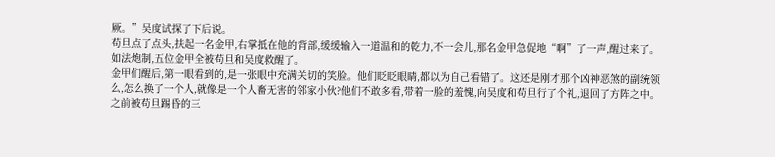厥。”吴度试探了下后说。
苟旦点了点头,扶起一名金甲,右掌抵在他的背部,缓缓输入一道温和的乾力,不一会儿,那名金甲急促地“啊”了一声,醒过来了。如法炮制,五位金甲全被苟旦和吴度救醒了。
金甲们醒后,第一眼看到的,是一张眼中充满关切的笑脸。他们眨眨眼睛,都以为自己看错了。这还是刚才那个凶神恶煞的副统领么,怎么换了一个人,就像是一个人畜无害的邻家小伙?他们不敢多看,带着一脸的羞愧,向吴度和苟旦行了个礼,退回了方阵之中。
之前被苟旦踢昏的三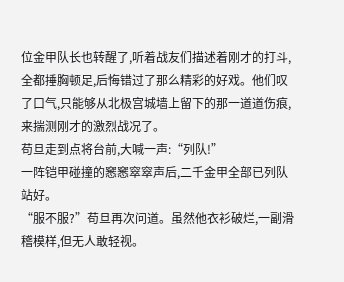位金甲队长也转醒了,听着战友们描述着刚才的打斗,全都捶胸顿足,后悔错过了那么精彩的好戏。他们叹了口气,只能够从北极宫城墙上留下的那一道道伤痕,来揣测刚才的激烈战况了。
苟旦走到点将台前,大喊一声:“列队!”
一阵铠甲碰撞的窸窸窣窣声后,二千金甲全部已列队站好。
“服不服?”苟旦再次问道。虽然他衣衫破烂,一副滑稽模样,但无人敢轻视。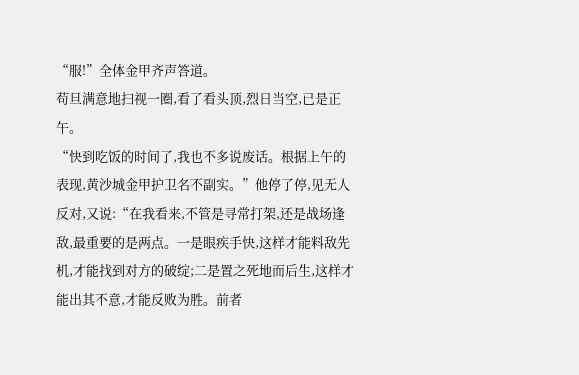“服!”全体金甲齐声答道。
苟旦满意地扫视一圈,看了看头顶,烈日当空,已是正午。
“快到吃饭的时间了,我也不多说废话。根据上午的表现,黄沙城金甲护卫名不副实。”他停了停,见无人反对,又说:“在我看来,不管是寻常打架,还是战场逢敌,最重要的是两点。一是眼疾手快,这样才能料敌先机,才能找到对方的破绽;二是置之死地而后生,这样才能出其不意,才能反败为胜。前者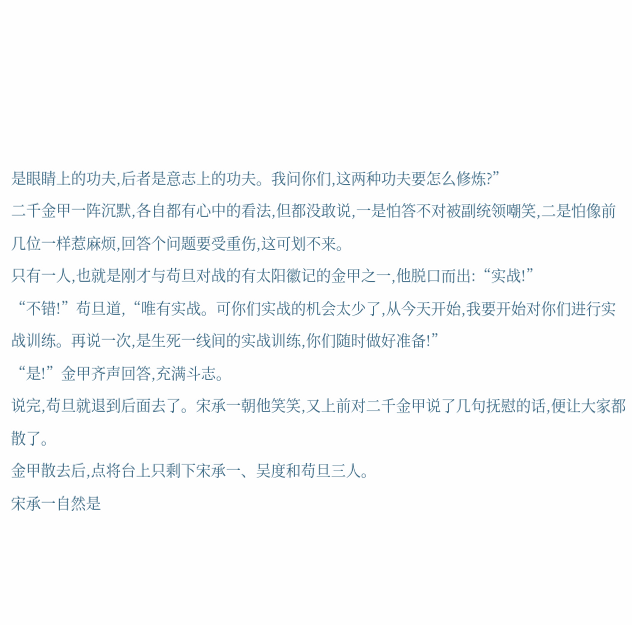是眼睛上的功夫,后者是意志上的功夫。我问你们,这两种功夫要怎么修炼?”
二千金甲一阵沉默,各自都有心中的看法,但都没敢说,一是怕答不对被副统领嘲笑,二是怕像前几位一样惹麻烦,回答个问题要受重伤,这可划不来。
只有一人,也就是刚才与苟旦对战的有太阳徽记的金甲之一,他脱口而出:“实战!”
“不错!”苟旦道,“唯有实战。可你们实战的机会太少了,从今天开始,我要开始对你们进行实战训练。再说一次,是生死一线间的实战训练,你们随时做好准备!”
“是!”金甲齐声回答,充满斗志。
说完,苟旦就退到后面去了。宋承一朝他笑笑,又上前对二千金甲说了几句抚慰的话,便让大家都散了。
金甲散去后,点将台上只剩下宋承一、吴度和苟旦三人。
宋承一自然是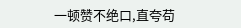一顿赞不绝口,直夸苟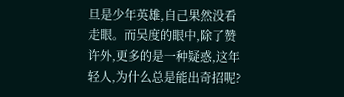旦是少年英雄,自己果然没看走眼。而吴度的眼中,除了赞许外,更多的是一种疑惑,这年轻人,为什么总是能出奇招呢?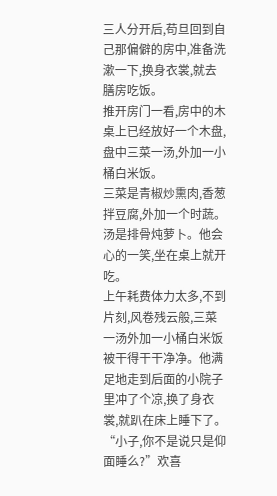三人分开后,苟旦回到自己那偏僻的房中,准备洗漱一下,换身衣裳,就去膳房吃饭。
推开房门一看,房中的木桌上已经放好一个木盘,盘中三菜一汤,外加一小桶白米饭。
三菜是青椒炒熏肉,香葱拌豆腐,外加一个时蔬。汤是排骨炖萝卜。他会心的一笑,坐在桌上就开吃。
上午耗费体力太多,不到片刻,风卷残云般,三菜一汤外加一小桶白米饭被干得干干净净。他满足地走到后面的小院子里冲了个凉,换了身衣裳,就趴在床上睡下了。
“小子,你不是说只是仰面睡么?”欢喜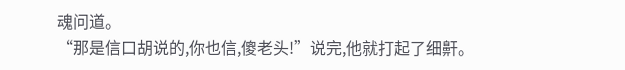魂问道。
“那是信口胡说的,你也信,傻老头!”说完,他就打起了细鼾。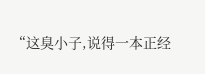“这臭小子,说得一本正经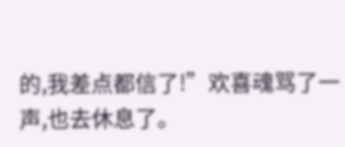的,我差点都信了!”欢喜魂骂了一声,也去休息了。